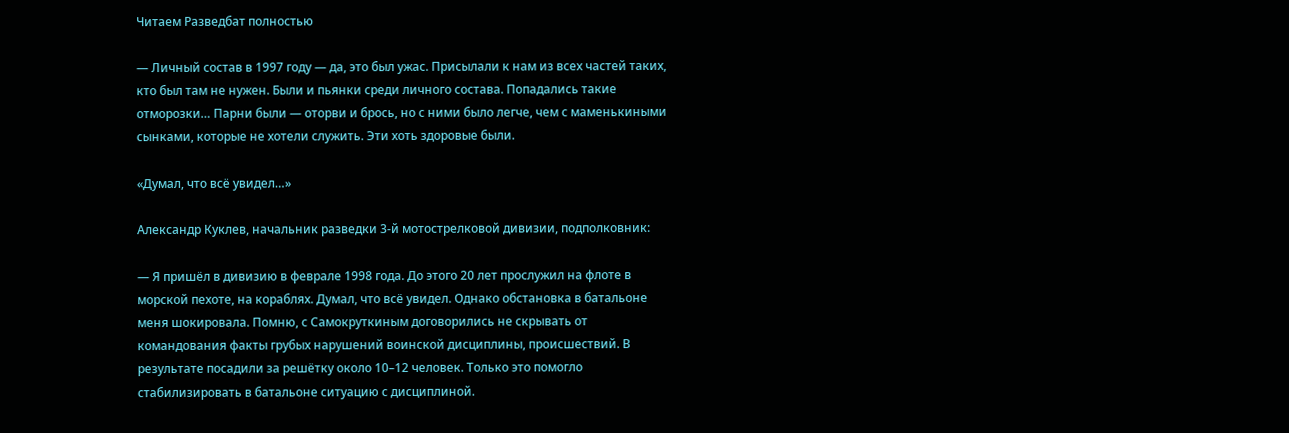Читаем Разведбат полностью

— Личный состав в 1997 году — да, это был ужас. Присылали к нам из всех частей таких, кто был там не нужен. Были и пьянки среди личного состава. Попадались такие отморозки… Парни были — оторви и брось, но с ними было легче, чем с маменькиными сынками, которые не хотели служить. Эти хоть здоровые были.

«Думал, что всё увидел…»

Александр Куклев, начальник разведки 3-й мотострелковой дивизии, подполковник:

— Я пришёл в дивизию в феврале 1998 года. До этого 20 лет прослужил на флоте в морской пехоте, на кораблях. Думал, что всё увидел. Однако обстановка в батальоне меня шокировала. Помню, с Самокруткиным договорились не скрывать от командования факты грубых нарушений воинской дисциплины, происшествий. В результате посадили за решётку около 10–12 человек. Только это помогло стабилизировать в батальоне ситуацию с дисциплиной.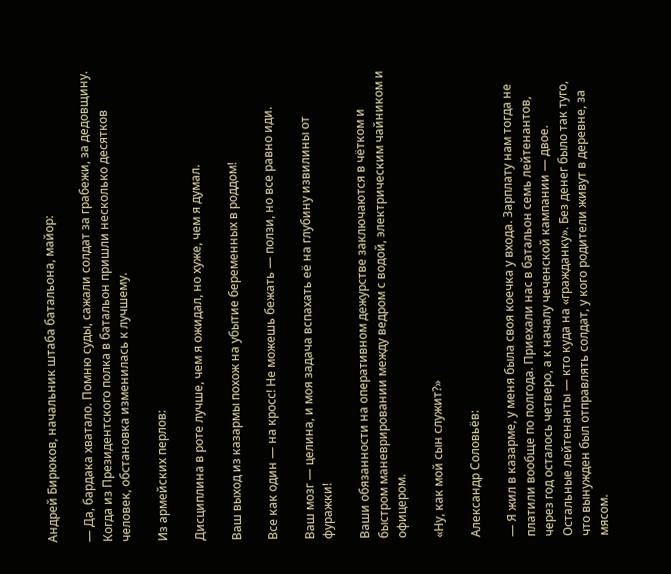Андрей Бирюков, начальник штаба батальона, майор:

— Да, бардака хватало. Помню суды, сажали солдат за грабежи, за дедовщину. Когда из Президентского полка в батальон пришли несколько десятков человек, обстановка изменилась к лучшему.

Из армейских перлов:

Дисциплина в роте лучше, чем я ожидал, но хуже, чем я думал.

Ваш выход из казармы похож на убытие беременных в роддом!

Все как один — на кросс! Не можешь бежать — ползи, но все равно иди.

Ваш мозг — целина, и моя задача вспахать её на глубину извилины от фуражки!

Ваши обязанности на оперативном дежурстве заключаются в чётком и быстром маневрировании между ведром с водой, электрическим чайником и офицером.

«Ну, как мой сын служит?»

Александр Соловьёв:

— Я жил в казарме, у меня была своя коечка у входа. Зарплату нам тогда не платили вообще по полгода. Приехали нас в батальон семь лейтенантов, через год осталось четверо, а к началу чеченской кампании — двое. Остальные лейтенанты — кто куда на «гражданку». Без денег было так туго, что вынужден был отправлять солдат, у кого родители живут в деревне, за мясом.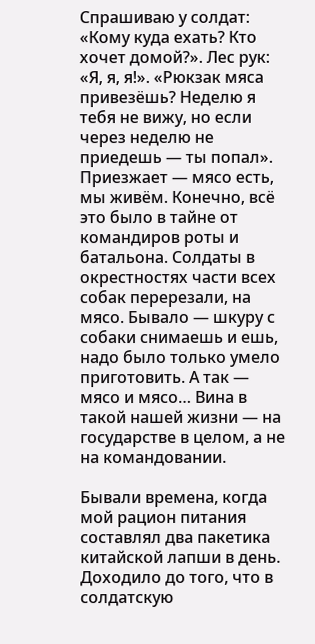Спрашиваю у солдат: «Кому куда ехать? Кто хочет домой?». Лес рук: «Я, я, я!». «Рюкзак мяса привезёшь? Неделю я тебя не вижу, но если через неделю не приедешь — ты попал». Приезжает — мясо есть, мы живём. Конечно, всё это было в тайне от командиров роты и батальона. Солдаты в окрестностях части всех собак перерезали, на мясо. Бывало — шкуру с собаки снимаешь и ешь, надо было только умело приготовить. А так — мясо и мясо… Вина в такой нашей жизни — на государстве в целом, а не на командовании.

Бывали времена, когда мой рацион питания составлял два пакетика китайской лапши в день. Доходило до того, что в солдатскую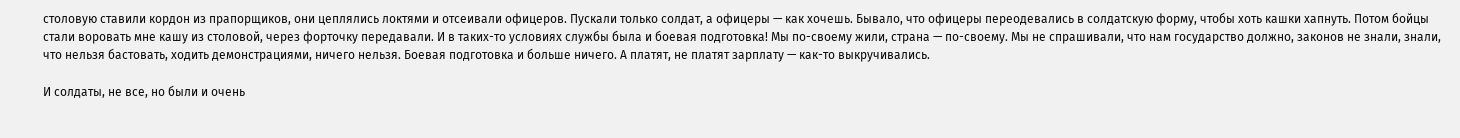столовую ставили кордон из прапорщиков, они цеплялись локтями и отсеивали офицеров. Пускали только солдат, а офицеры — как хочешь. Бывало, что офицеры переодевались в солдатскую форму, чтобы хоть кашки хапнуть. Потом бойцы стали воровать мне кашу из столовой, через форточку передавали. И в таких-то условиях службы была и боевая подготовка! Мы по-своему жили, страна — по-своему. Мы не спрашивали, что нам государство должно, законов не знали, знали, что нельзя бастовать, ходить демонстрациями, ничего нельзя. Боевая подготовка и больше ничего. А платят, не платят зарплату — как-то выкручивались.

И солдаты, не все, но были и очень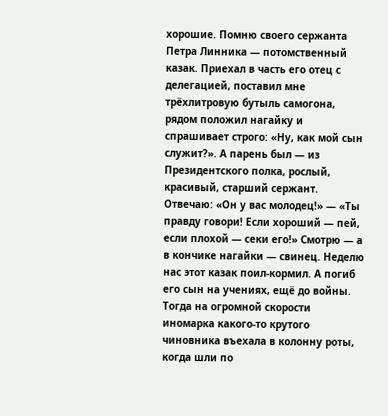хорошие. Помню своего сержанта Петра Линника — потомственный казак. Приехал в часть его отец с делегацией, поставил мне трёхлитровую бутыль самогона, рядом положил нагайку и спрашивает строго: «Ну, как мой сын служит?». А парень был — из Президентского полка, рослый, красивый, старший сержант. Отвечаю: «Он у вас молодец!» — «Ты правду говори! Если хороший — пей, если плохой — секи его!» Смотрю — а в кончике нагайки — свинец. Неделю нас этот казак поил-кормил. А погиб его сын на учениях, ещё до войны. Тогда на огромной скорости иномарка какого-то крутого чиновника въехала в колонну роты, когда шли по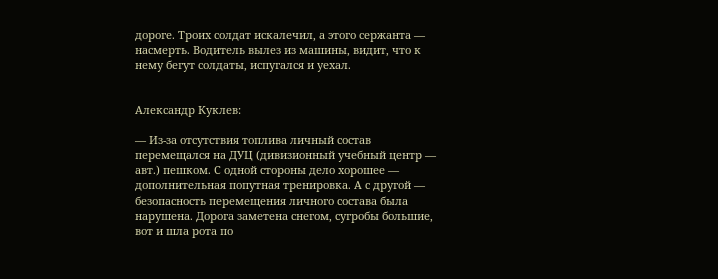дороге. Троих солдат искалечил, а этого сержанта — насмерть. Водитель вылез из машины, видит, что к нему бегут солдаты, испугался и уехал.


Александр Куклев:

— Из-за отсутствия топлива личный состав перемещался на ДУЦ (дивизионный учебный центр — авт.) пешком. С одной стороны дело хорошее — дополнительная попутная тренировка. А с другой — безопасность перемещения личного состава была нарушена. Дорога заметена снегом, сугробы большие, вот и шла рота по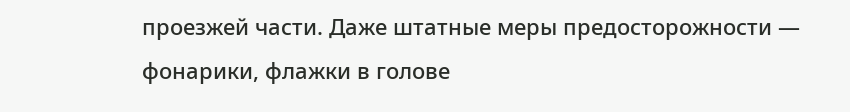проезжей части. Даже штатные меры предосторожности — фонарики, флажки в голове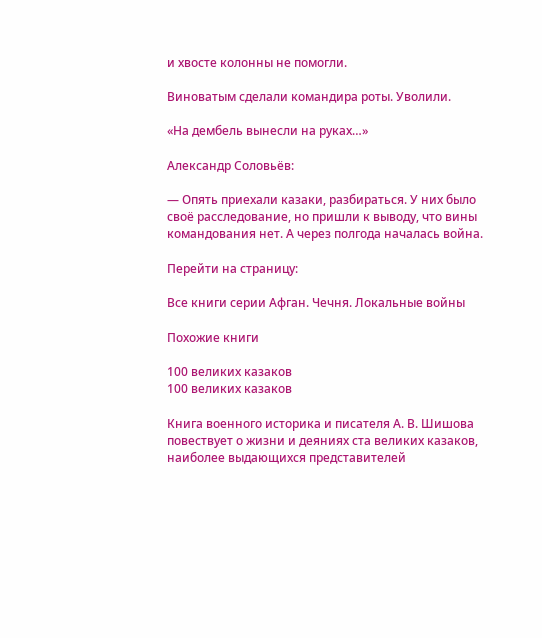и хвосте колонны не помогли.

Виноватым сделали командира роты. Уволили.

«На дембель вынесли на руках…»

Александр Соловьёв:

— Опять приехали казаки, разбираться. У них было своё расследование, но пришли к выводу, что вины командования нет. А через полгода началась война.

Перейти на страницу:

Все книги серии Афган. Чечня. Локальные войны

Похожие книги

100 великих казаков
100 великих казаков

Книга военного историка и писателя А. В. Шишова повествует о жизни и деяниях ста великих казаков, наиболее выдающихся представителей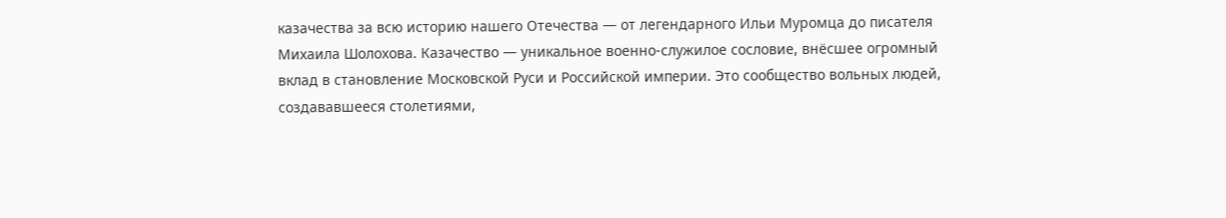казачества за всю историю нашего Отечества — от легендарного Ильи Муромца до писателя Михаила Шолохова. Казачество — уникальное военно-служилое сословие, внёсшее огромный вклад в становление Московской Руси и Российской империи. Это сообщество вольных людей, создававшееся столетиями,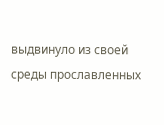выдвинуло из своей среды прославленных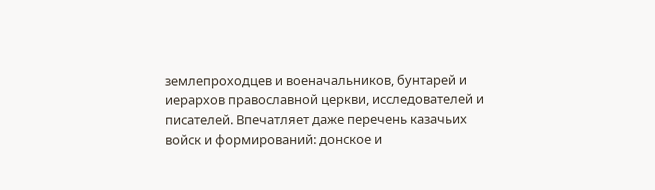землепроходцев и военачальников, бунтарей и иерархов православной церкви, исследователей и писателей. Впечатляет даже перечень казачьих войск и формирований: донское и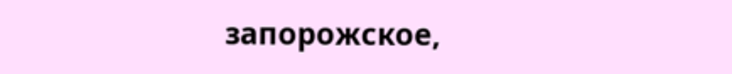запорожское,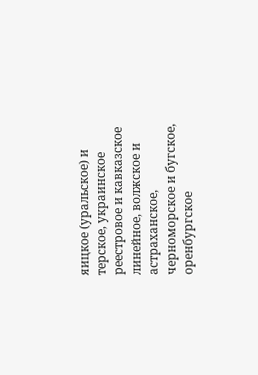яицкое (уральское) и терское, украинское реестровое и кавказское линейное, волжское и астраханское, черноморское и бугское, оренбургское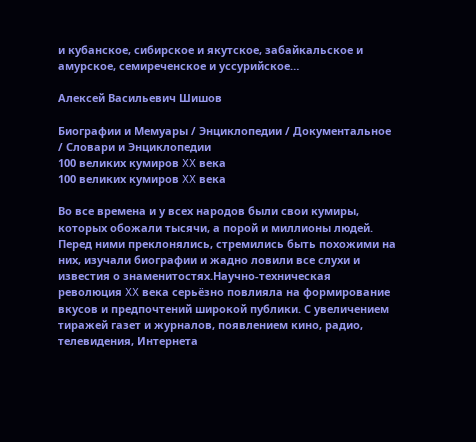и кубанское, сибирское и якутское, забайкальское и амурское, семиреченское и уссурийское…

Алексей Васильевич Шишов

Биографии и Мемуары / Энциклопедии / Документальное / Словари и Энциклопедии
100 великих кумиров XX века
100 великих кумиров XX века

Во все времена и у всех народов были свои кумиры, которых обожали тысячи, а порой и миллионы людей. Перед ними преклонялись, стремились быть похожими на них, изучали биографии и жадно ловили все слухи и известия о знаменитостях.Научно-техническая революция XX века серьёзно повлияла на формирование вкусов и предпочтений широкой публики. С увеличением тиражей газет и журналов, появлением кино, радио, телевидения, Интернета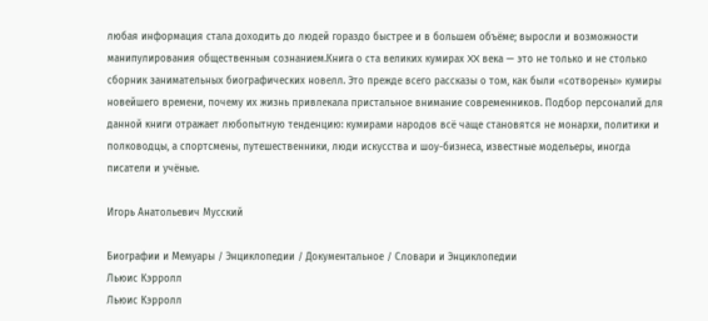любая информация стала доходить до людей гораздо быстрее и в большем объёме; выросли и возможности манипулирования общественным сознанием.Книга о ста великих кумирах XX века — это не только и не столько сборник занимательных биографических новелл. Это прежде всего рассказы о том, как были «сотворены» кумиры новейшего времени, почему их жизнь привлекала пристальное внимание современников. Подбор персоналий для данной книги отражает любопытную тенденцию: кумирами народов всё чаще становятся не монархи, политики и полководцы, а спортсмены, путешественники, люди искусства и шоу-бизнеса, известные модельеры, иногда писатели и учёные.

Игорь Анатольевич Мусский

Биографии и Мемуары / Энциклопедии / Документальное / Словари и Энциклопедии
Льюис Кэрролл
Льюис Кэрролл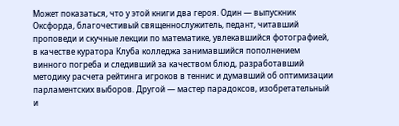Может показаться, что у этой книги два героя. Один — выпускник Оксфорда, благочестивый священнослужитель, педант, читавший проповеди и скучные лекции по математике, увлекавшийся фотографией, в качестве куратора Клуба колледжа занимавшийся пополнением винного погреба и следивший за качеством блюд, разработавший методику расчета рейтинга игроков в теннис и думавший об оптимизации парламентских выборов. Другой — мастер парадоксов, изобретательный и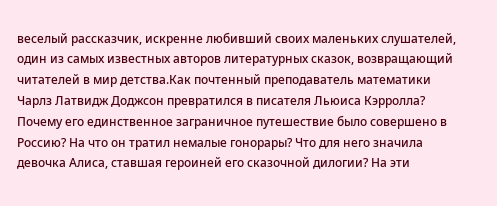веселый рассказчик, искренне любивший своих маленьких слушателей, один из самых известных авторов литературных сказок, возвращающий читателей в мир детства.Как почтенный преподаватель математики Чарлз Латвидж Доджсон превратился в писателя Льюиса Кэрролла? Почему его единственное заграничное путешествие было совершено в Россию? На что он тратил немалые гонорары? Что для него значила девочка Алиса, ставшая героиней его сказочной дилогии? На эти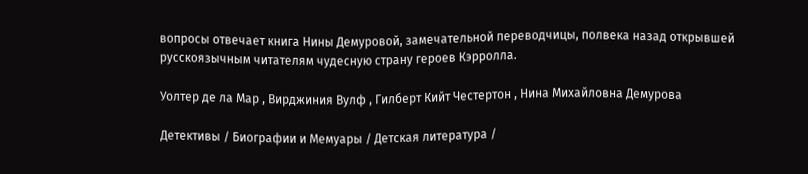вопросы отвечает книга Нины Демуровой, замечательной переводчицы, полвека назад открывшей русскоязычным читателям чудесную страну героев Кэрролла.

Уолтер де ла Мар , Вирджиния Вулф , Гилберт Кийт Честертон , Нина Михайловна Демурова

Детективы / Биографии и Мемуары / Детская литература /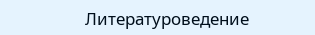Литературоведение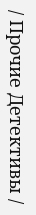/ Прочие Детективы /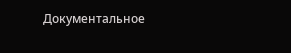Документальное